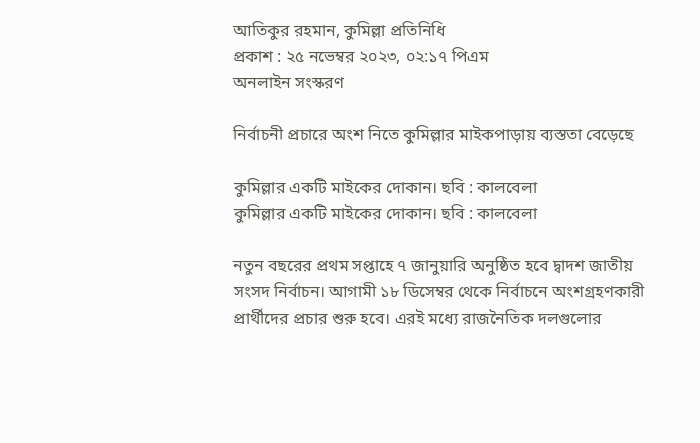আতিকুর রহমান, কুমিল্লা প্রতিনিধি
প্রকাশ : ২৫ নভেম্বর ২০২৩, ০২:১৭ পিএম
অনলাইন সংস্করণ

নির্বাচনী প্রচারে অংশ নিতে কুমিল্লার মাইকপাড়ায় ব্যস্ততা বেড়েছে

কুমিল্লার একটি মাইকের দোকান। ছবি : কালবেলা
কুমিল্লার একটি মাইকের দোকান। ছবি : কালবেলা

নতুন বছরের প্রথম সপ্তাহে ৭ জানুয়ারি অনুষ্ঠিত হবে দ্বাদশ জাতীয় সংসদ নির্বাচন। আগামী ১৮ ডিসেম্বর থেকে নির্বাচনে অংশগ্রহণকারী প্রার্থীদের প্রচার শুরু হবে। এরই মধ্যে রাজনৈতিক দলগুলোর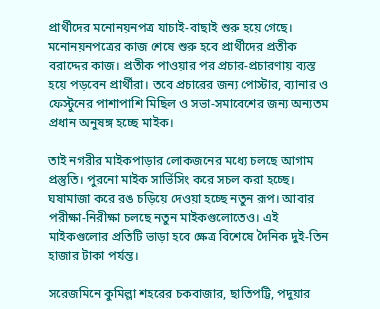প্রার্থীদের মনোনয়নপত্র যাচাই-বাছাই শুরু হয়ে গেছে। মনোনয়নপত্রের কাজ শেষে শুরু হবে প্রার্থীদের প্রতীক বরাদ্দের কাজ। প্রতীক পাওয়ার পর প্রচার-প্রচারণায় ব্যস্ত হয়ে পড়বেন প্রার্থীরা। তবে প্রচারের জন্য পোস্টার, ব্যানার ও ফেস্টুনের পাশাপাশি মিছিল ও সভা-সমাবেশের জন্য অন্যতম প্রধান অনুষঙ্গ হচ্ছে মাইক।

তাই নগরীর মাইকপাড়ার লোকজনের মধ্যে চলছে আগাম প্রস্তুতি। পুরনো মাইক সার্ভিসিং করে সচল করা হচ্ছে। ঘষামাজা করে রঙ চড়িয়ে দেওয়া হচ্ছে নতুন রূপ। আবার পরীক্ষা-নিরীক্ষা চলছে নতুন মাইকগুলোতেও। এই মাইকগুলোর প্রতিটি ভাড়া হবে ক্ষেত্র বিশেষে দৈনিক দুই-তিন হাজার টাকা পর্যন্ত।

সরেজমিনে কুমিল্লা শহরের চকবাজার, ছাতিপট্টি, পদুয়ার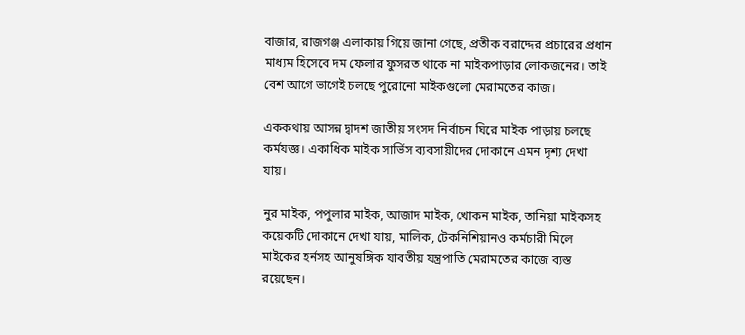বাজার, রাজগঞ্জ এলাকায় গিয়ে জানা গেছে, প্রতীক বরাদ্দের প্রচারের প্রধান মাধ্যম হিসেবে দম ফেলার ফুসরত থাকে না মাইকপাড়ার লোকজনের। তাই বেশ আগে ভাগেই চলছে পুরোনো মাইকগুলো মেরামতের কাজ।

এককথায় আসন্ন দ্বাদশ জাতীয় সংসদ নির্বাচন ঘিরে মাইক পাড়ায় চলছে কর্মযজ্ঞ। একাধিক মাইক সার্ভিস ব্যবসায়ীদের দোকানে এমন দৃশ্য দেখা যায়।

নুর মাইক, পপুলার মাইক, আজাদ মাইক, খোকন মাইক, তানিয়া মাইকসহ কয়েকটি দোকানে দেখা যায়, মালিক, টেকনিশিয়ানও কর্মচারী মিলে মাইকের হর্নসহ আনুষঙ্গিক যাবতীয় যন্ত্রপাতি মেরামতের কাজে ব্যস্ত রয়েছেন।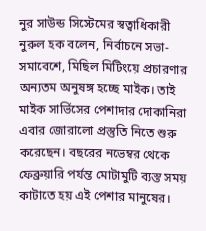নুর সাউন্ড সিস্টেমের স্বত্বাধিকারী নুরুল হক বলেন, নির্বাচনে সভা-সমাবেশে, মিছিল মিটিংয়ে প্রচারণার অন্যতম অনুষঙ্গ হচ্ছে মাইক। তাই মাইক সার্ভিসের পেশাদার দোকানিরা এবার জোরালো প্রস্তুতি নিতে শুরু করেছেন। বছরের নভেম্বর থেকে ফেব্রুয়ারি পর্যন্ত মোটামুটি ব্যস্ত সময় কাটাতে হয় এই পেশার মানুষের।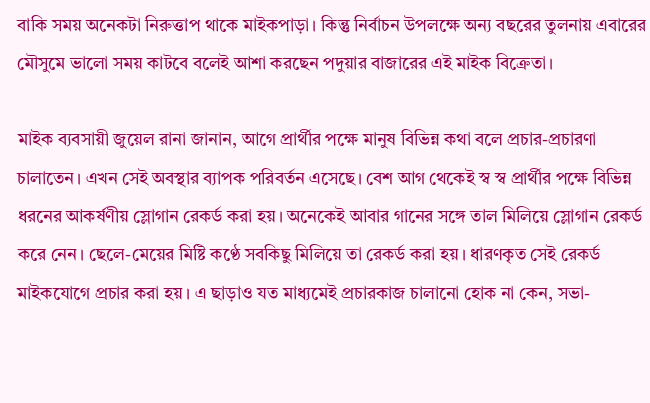বাকি সময় অনেকটা নিরুত্তাপ থাকে মাইকপাড়া। কিন্তু নির্বাচন উপলক্ষে অন্য বছরের তুলনায় এবারের মৌসুমে ভালো সময় কাটবে বলেই আশা করছেন পদুয়ার বাজারের এই মাইক বিক্রেতা।

মাইক ব্যবসায়ী জুয়েল রানা জানান, আগে প্রার্থীর পক্ষে মানুষ বিভিন্ন কথা বলে প্রচার-প্রচারণা চালাতেন। এখন সেই অবস্থার ব্যাপক পরিবর্তন এসেছে। বেশ আগ থেকেই স্ব স্ব প্রার্থীর পক্ষে বিভিন্ন ধরনের আকর্ষণীয় স্লোগান রেকর্ড করা হয়। অনেকেই আবার গানের সঙ্গে তাল মিলিয়ে স্লোগান রেকর্ড করে নেন। ছেলে-মেয়ের মিষ্টি কণ্ঠে সবকিছু মিলিয়ে তা রেকর্ড করা হয়। ধারণকৃত সেই রেকর্ড মাইকযোগে প্রচার করা হয়। এ ছাড়াও যত মাধ্যমেই প্রচারকাজ চালানো হোক না কেন, সভা-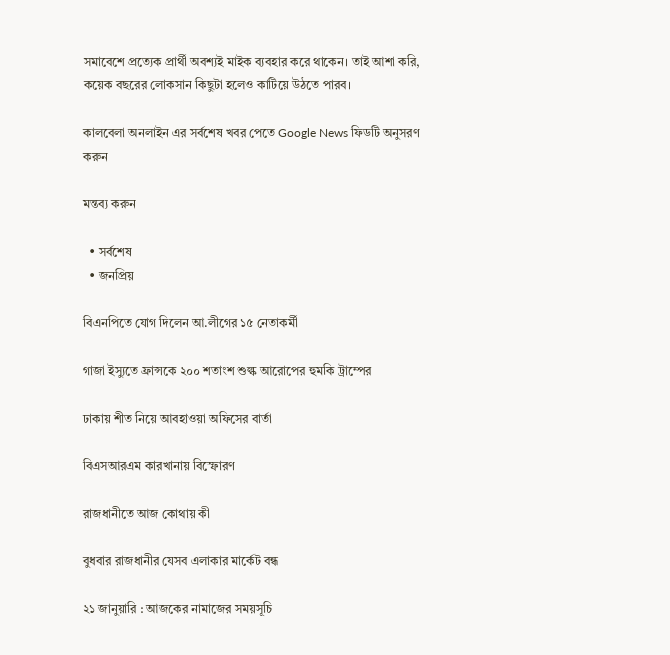সমাবেশে প্রত্যেক প্রার্থী অবশ্যই মাইক ব্যবহার করে থাকেন। তাই আশা করি, কয়েক বছরের লোকসান কিছুটা হলেও কাটিয়ে উঠতে পারব।

কালবেলা অনলাইন এর সর্বশেষ খবর পেতে Google News ফিডটি অনুসরণ করুন

মন্তব্য করুন

  • সর্বশেষ
  • জনপ্রিয়

বিএনপিতে যোগ দিলেন আ.লীগের ১৫ নেতাকর্মী

গাজা ইস্যুতে ফ্রান্সকে ২০০ শতাংশ শুল্ক আরোপের হুমকি ট্রাম্পের

ঢাকায় শীত নিয়ে আবহাওয়া অফিসের বার্তা

বিএসআরএম কারখানায় বিস্ফোরণ

রাজধানীতে আজ কোথায় কী

বুধবার রাজধানীর যেসব এলাকার মার্কেট বন্ধ

২১ জানুয়ারি : আজকের নামাজের সময়সূচি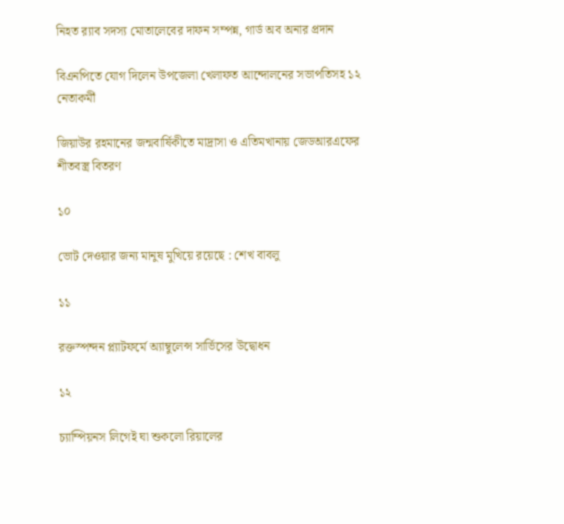নিহত র‍্যাব সদস্য মোতালেবের দাফন সম্পন্ন, গার্ড অব অনার প্রদান

বিএনপিতে যোগ দিলেন উপজেলা খেলাফত আন্দোলনের সভাপতিসহ ১২ নেতাকর্মী

জিয়াউর রহমানের জন্মবার্ষিকীতে মাদ্রাসা ও এতিমখানায় জেডআরএফের শীতবস্ত্র বিতরণ

১০

ভোট দেওয়ার জন্য মানুষ মুখিয়ে রয়েছে : শেখ বাবলু

১১

রক্তস্পন্দন প্ল্যাটফর্মে অ্যাম্বুলেন্স সার্ভিসের উদ্বোধন

১২

চ্যাম্পিয়নস লিগেই ঘা শুকলো রিয়ালের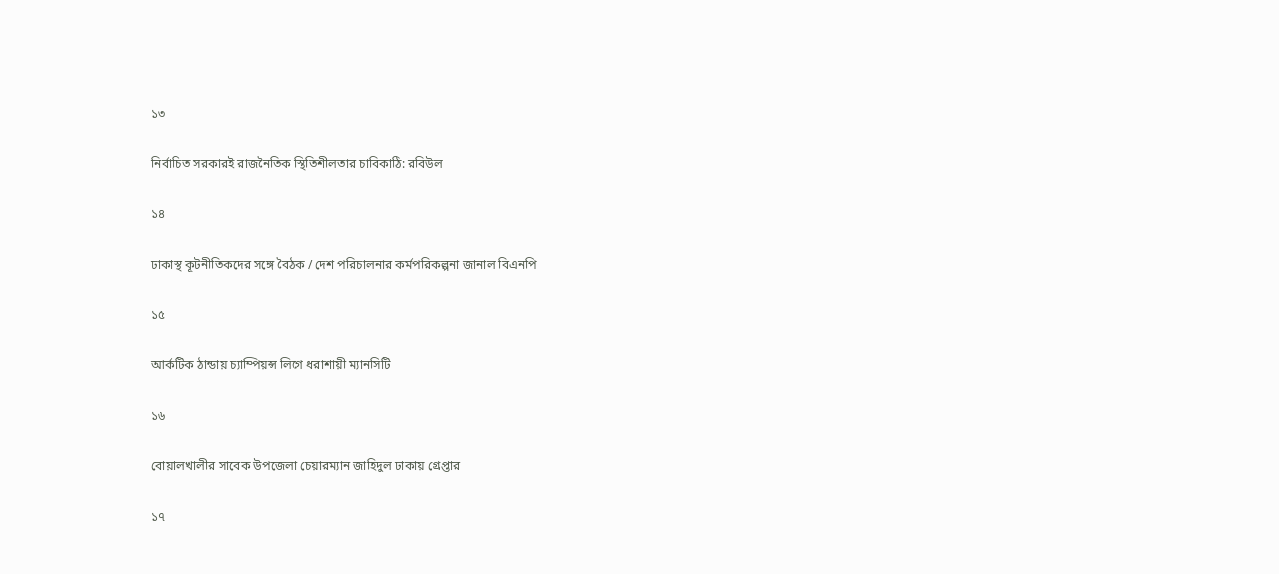১৩

নির্বাচিত সরকারই রাজনৈতিক স্থিতিশীলতার চাবিকাঠি: রবিউল

১৪

ঢাকাস্থ কূটনীতিকদের সঙ্গে বৈঠক / দেশ পরিচালনার কর্মপরিকল্পনা জানাল বিএনপি

১৫

আর্কটিক ঠান্ডায় চ্যাম্পিয়ন্স লিগে ধরাশায়ী ম্যানসিটি

১৬

বোয়ালখালীর সাবেক উপজেলা চেয়ারম্যান জাহিদুল ঢাকায় গ্রেপ্তার

১৭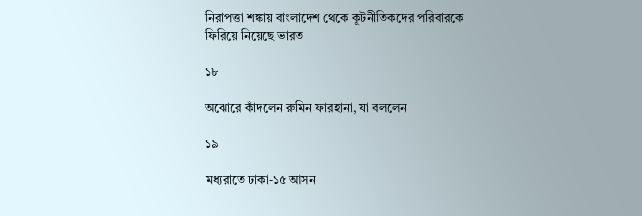নিরাপত্তা শঙ্কায় বাংলাদেশ থেকে কূটনীতিকদের পরিবারকে ফিরিয়ে নিয়েছে ভারত

১৮

অঝোরে কাঁদলেন রুমিন ফারহানা, যা বললেন

১৯

মধ্যরাতে ঢাকা-১৫ আসন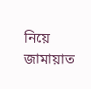নিয়ে জামায়াত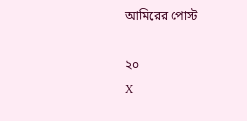আমিরের পোস্ট

২০
X